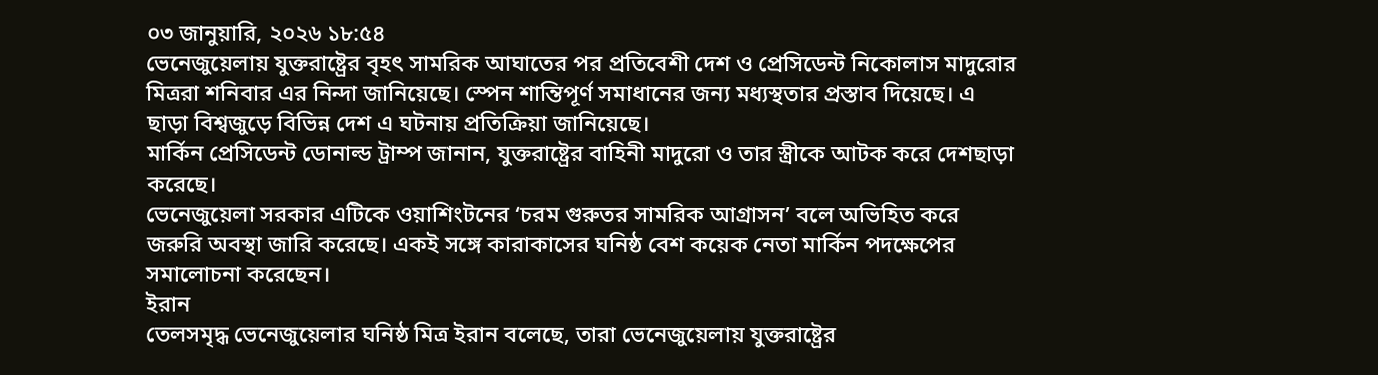০৩ জানুয়ারি, ২০২৬ ১৮:৫৪
ভেনেজুয়েলায় যুক্তরাষ্ট্রের বৃহৎ সামরিক আঘাতের পর প্রতিবেশী দেশ ও প্রেসিডেন্ট নিকোলাস মাদুরোর মিত্ররা শনিবার এর নিন্দা জানিয়েছে। স্পেন শান্তিপূর্ণ সমাধানের জন্য মধ্যস্থতার প্রস্তাব দিয়েছে। এ ছাড়া বিশ্বজুড়ে বিভিন্ন দেশ এ ঘটনায় প্রতিক্রিয়া জানিয়েছে।
মার্কিন প্রেসিডেন্ট ডোনাল্ড ট্রাম্প জানান, যুক্তরাষ্ট্রের বাহিনী মাদুরো ও তার স্ত্রীকে আটক করে দেশছাড়া করেছে।
ভেনেজুয়েলা সরকার এটিকে ওয়াশিংটনের ‘চরম গুরুতর সামরিক আগ্রাসন’ বলে অভিহিত করে জরুরি অবস্থা জারি করেছে। একই সঙ্গে কারাকাসের ঘনিষ্ঠ বেশ কয়েক নেতা মার্কিন পদক্ষেপের সমালোচনা করেছেন।
ইরান
তেলসমৃদ্ধ ভেনেজুয়েলার ঘনিষ্ঠ মিত্র ইরান বলেছে, তারা ভেনেজুয়েলায় যুক্তরাষ্ট্রের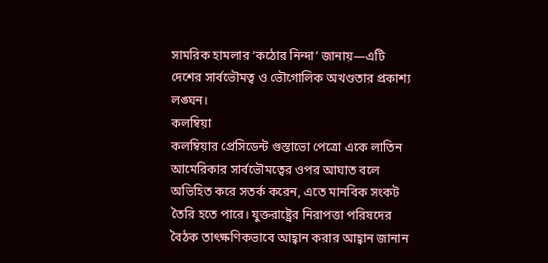সামরিক হামলার ‘কঠোর নিন্দা’ জানায়—এটি দেশের সার্বভৌমত্ব ও ভৌগোলিক অখণ্ডতার প্রকাশ্য লঙ্ঘন।
কলম্বিয়া
কলম্বিয়ার প্রেসিডেন্ট গুস্তাভো পেত্রো একে লাতিন আমেরিকার সার্বভৌমত্বের ওপর আঘাত বলে অভিহিত করে সতর্ক করেন, এতে মানবিক সংকট তৈরি হতে পারে। যুক্তরাষ্ট্রের নিরাপত্তা পরিষদের বৈঠক তাৎক্ষণিকভাবে আহ্বান করার আহ্বান জানান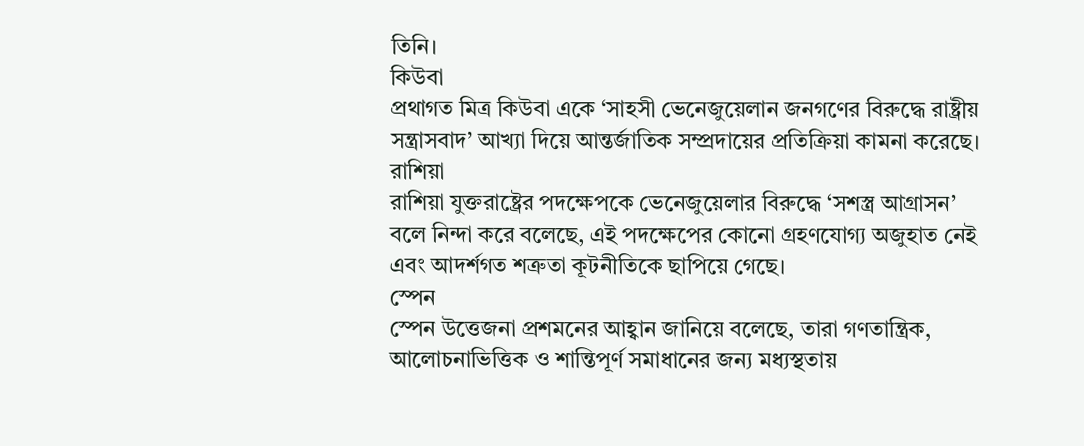তিনি।
কিউবা
প্রথাগত মিত্র কিউবা একে ‘সাহসী ভেনেজুয়েলান জনগণের বিরুদ্ধে রাষ্ট্রীয় সন্ত্রাসবাদ’ আখ্যা দিয়ে আন্তর্জাতিক সম্প্রদায়ের প্রতিক্রিয়া কামনা করেছে।
রাশিয়া
রাশিয়া যুক্তরাষ্ট্রের পদক্ষেপকে ভেনেজুয়েলার বিরুদ্ধে ‘সশস্ত্র আগ্রাসন’ বলে নিন্দা করে বলেছে, এই পদক্ষেপের কোনো গ্রহণযোগ্য অজুহাত নেই এবং আদর্শগত শত্রুতা কূটনীতিকে ছাপিয়ে গেছে।
স্পেন
স্পেন উত্তেজনা প্রশমনের আহ্বান জানিয়ে বলেছে, তারা গণতান্ত্রিক, আলোচনাভিত্তিক ও শান্তিপূর্ণ সমাধানের জন্য মধ্যস্থতায়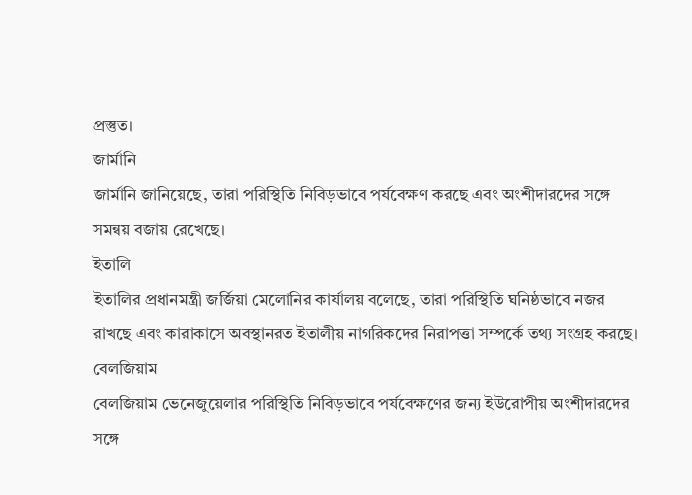প্রস্তুত।
জার্মানি
জার্মানি জানিয়েছে, তারা পরিস্থিতি নিবিড়ভাবে পর্যবেক্ষণ করছে এবং অংশীদারদের সঙ্গে সমন্বয় বজায় রেখেছে।
ইতালি
ইতালির প্রধানমন্ত্রী জর্জিয়া মেলোনির কার্যালয় বলেছে, তারা পরিস্থিতি ঘনিষ্ঠভাবে নজর রাখছে এবং কারাকাসে অবস্থানরত ইতালীয় নাগরিকদের নিরাপত্তা সম্পর্কে তথ্য সংগ্রহ করছে।
বেলজিয়াম
বেলজিয়াম ভেনেজুয়েলার পরিস্থিতি নিবিড়ভাবে পর্যবেক্ষণের জন্য ইউরোপীয় অংশীদারদের সঙ্গে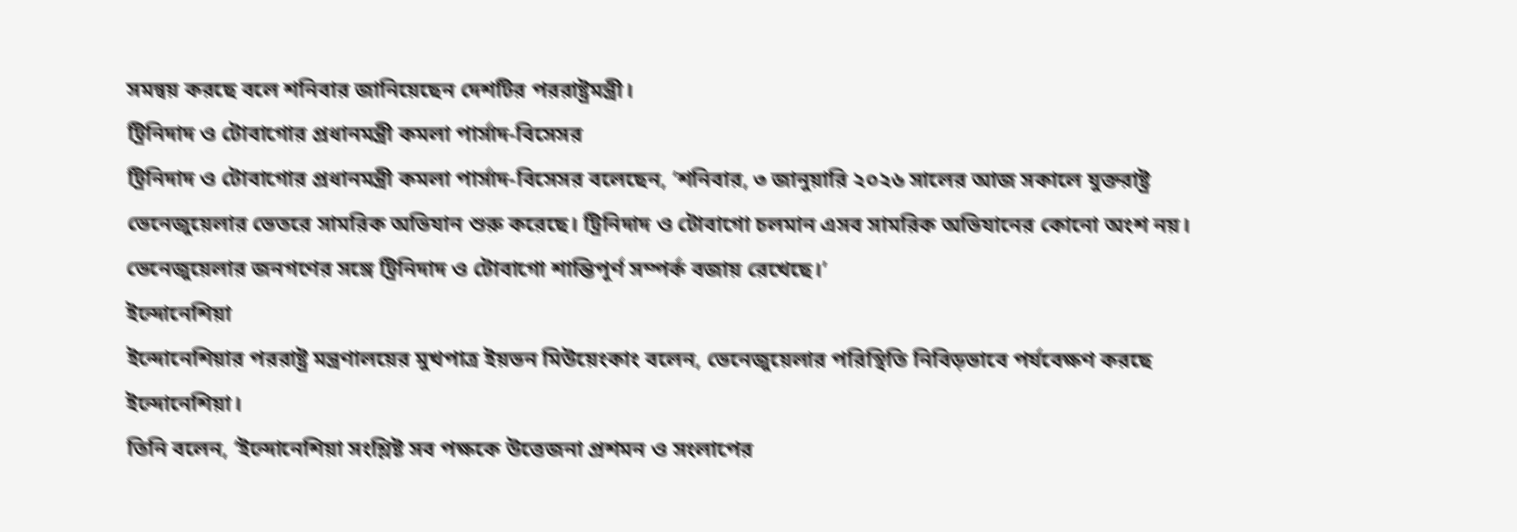সমন্বয় করছে বলে শনিবার জানিয়েছেন দেশটির পররাষ্ট্রমন্ত্রী।
ট্রিনিদাদ ও টোবাগোর প্রধানমন্ত্রী কমলা পার্সাদ-বিসেসর
ট্রিনিদাদ ও টোবাগোর প্রধানমন্ত্রী কমলা পার্সাদ-বিসেসর বলেছেন, ‘শনিবার, ৩ জানুয়ারি ২০২৬ সালের আজ সকালে যুক্তরাষ্ট্র ভেনেজুয়েলার ভেতরে সামরিক অভিযান শুরু করেছে। ট্রিনিদাদ ও টোবাগো চলমান এসব সামরিক অভিযানের কোনো অংশ নয়।
ভেনেজুয়েলার জনগণের সঙ্গে ট্রিনিদাদ ও টোবাগো শান্তিপূর্ণ সম্পর্ক বজায় রেখেছে।’
ইন্দোনেশিয়া
ইন্দোনেশিয়ার পররাষ্ট্র মন্ত্রণালয়ের মুখপাত্র ইয়ভন মিউয়েংকাং বলেন, ভেনেজুয়েলার পরিস্থিতি নিবিড়ভাবে পর্যবেক্ষণ করছে ইন্দোনেশিয়া।
তিনি বলেন, ‘ইন্দোনেশিয়া সংশ্লিষ্ট সব পক্ষকে উত্তেজনা প্রশমন ও সংলাপের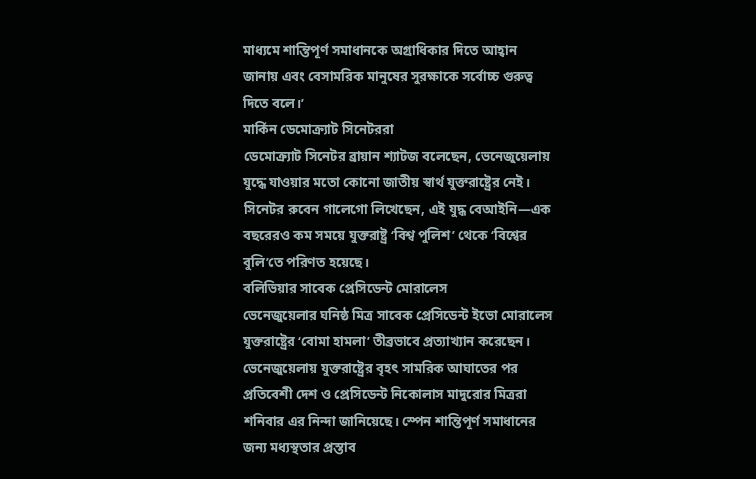মাধ্যমে শান্তিপূর্ণ সমাধানকে অগ্রাধিকার দিতে আহ্বান জানায় এবং বেসামরিক মানুষের সুরক্ষাকে সর্বোচ্চ গুরুত্ব দিতে বলে।’
মার্কিন ডেমোক্র্যাট সিনেটররা
ডেমোক্র্যাট সিনেটর ব্রায়ান শ্যাটজ বলেছেন, ভেনেজুয়েলায় যুদ্ধে যাওয়ার মতো কোনো জাতীয় স্বার্থ যুক্তরাষ্ট্রের নেই। সিনেটর রুবেন গালেগো লিখেছেন, এই যুদ্ধ বেআইনি—এক বছরেরও কম সময়ে যুক্তরাষ্ট্র ‘বিশ্ব পুলিশ’ থেকে ‘বিশ্বের বুলি’তে পরিণত হয়েছে।
বলিভিয়ার সাবেক প্রেসিডেন্ট মোরালেস
ভেনেজুয়েলার ঘনিষ্ঠ মিত্র সাবেক প্রেসিডেন্ট ইভো মোরালেস যুক্তরাষ্ট্রের ‘বোমা হামলা’ তীব্রভাবে প্রত্যাখ্যান করেছেন।
ভেনেজুয়েলায় যুক্তরাষ্ট্রের বৃহৎ সামরিক আঘাতের পর প্রতিবেশী দেশ ও প্রেসিডেন্ট নিকোলাস মাদুরোর মিত্ররা শনিবার এর নিন্দা জানিয়েছে। স্পেন শান্তিপূর্ণ সমাধানের জন্য মধ্যস্থতার প্রস্তাব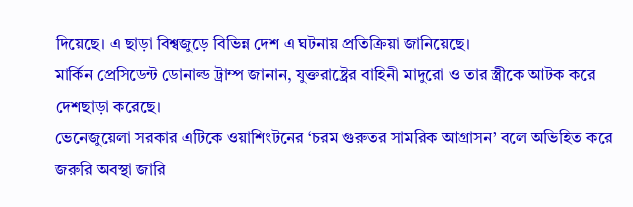দিয়েছে। এ ছাড়া বিশ্বজুড়ে বিভিন্ন দেশ এ ঘটনায় প্রতিক্রিয়া জানিয়েছে।
মার্কিন প্রেসিডেন্ট ডোনাল্ড ট্রাম্প জানান, যুক্তরাষ্ট্রের বাহিনী মাদুরো ও তার স্ত্রীকে আটক করে দেশছাড়া করেছে।
ভেনেজুয়েলা সরকার এটিকে ওয়াশিংটনের ‘চরম গুরুতর সামরিক আগ্রাসন’ বলে অভিহিত করে জরুরি অবস্থা জারি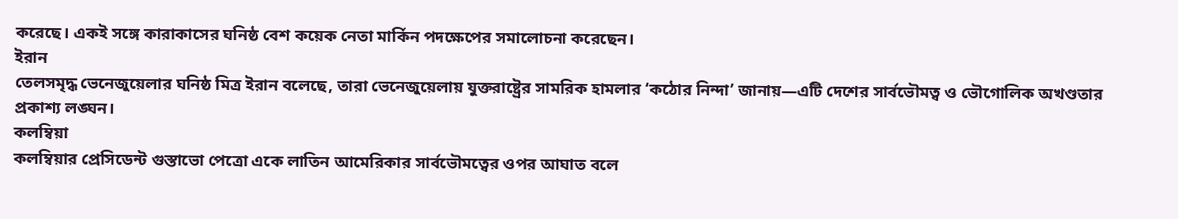করেছে। একই সঙ্গে কারাকাসের ঘনিষ্ঠ বেশ কয়েক নেতা মার্কিন পদক্ষেপের সমালোচনা করেছেন।
ইরান
তেলসমৃদ্ধ ভেনেজুয়েলার ঘনিষ্ঠ মিত্র ইরান বলেছে, তারা ভেনেজুয়েলায় যুক্তরাষ্ট্রের সামরিক হামলার ‘কঠোর নিন্দা’ জানায়—এটি দেশের সার্বভৌমত্ব ও ভৌগোলিক অখণ্ডতার প্রকাশ্য লঙ্ঘন।
কলম্বিয়া
কলম্বিয়ার প্রেসিডেন্ট গুস্তাভো পেত্রো একে লাতিন আমেরিকার সার্বভৌমত্বের ওপর আঘাত বলে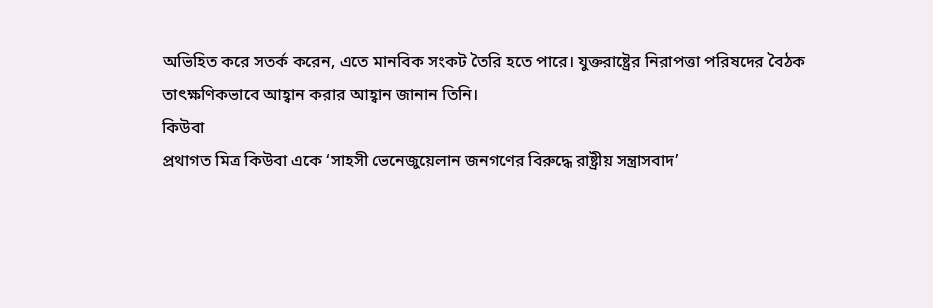অভিহিত করে সতর্ক করেন, এতে মানবিক সংকট তৈরি হতে পারে। যুক্তরাষ্ট্রের নিরাপত্তা পরিষদের বৈঠক তাৎক্ষণিকভাবে আহ্বান করার আহ্বান জানান তিনি।
কিউবা
প্রথাগত মিত্র কিউবা একে ‘সাহসী ভেনেজুয়েলান জনগণের বিরুদ্ধে রাষ্ট্রীয় সন্ত্রাসবাদ’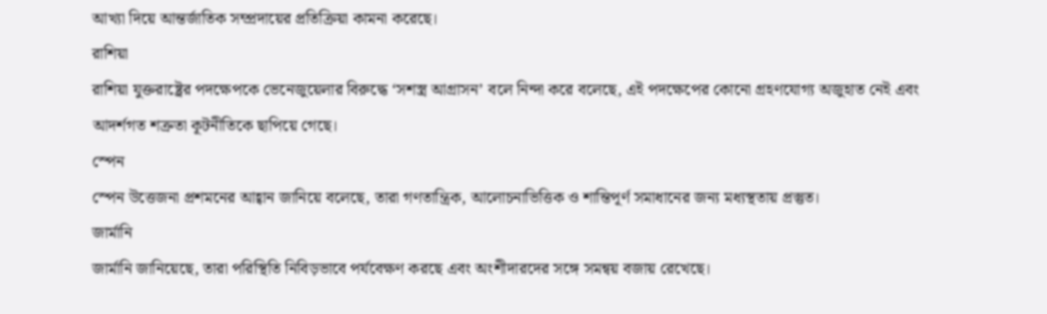আখ্যা দিয়ে আন্তর্জাতিক সম্প্রদায়ের প্রতিক্রিয়া কামনা করেছে।
রাশিয়া
রাশিয়া যুক্তরাষ্ট্রের পদক্ষেপকে ভেনেজুয়েলার বিরুদ্ধে ‘সশস্ত্র আগ্রাসন’ বলে নিন্দা করে বলেছে, এই পদক্ষেপের কোনো গ্রহণযোগ্য অজুহাত নেই এবং আদর্শগত শত্রুতা কূটনীতিকে ছাপিয়ে গেছে।
স্পেন
স্পেন উত্তেজনা প্রশমনের আহ্বান জানিয়ে বলেছে, তারা গণতান্ত্রিক, আলোচনাভিত্তিক ও শান্তিপূর্ণ সমাধানের জন্য মধ্যস্থতায় প্রস্তুত।
জার্মানি
জার্মানি জানিয়েছে, তারা পরিস্থিতি নিবিড়ভাবে পর্যবেক্ষণ করছে এবং অংশীদারদের সঙ্গে সমন্বয় বজায় রেখেছে।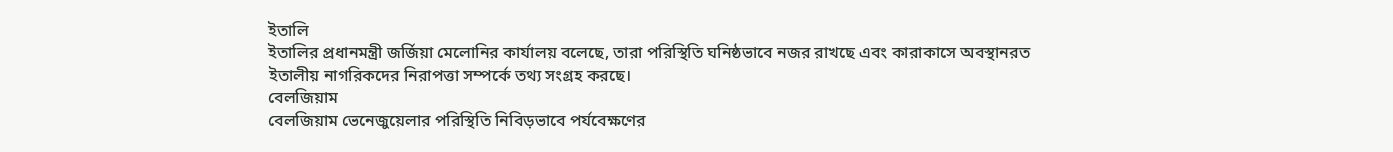ইতালি
ইতালির প্রধানমন্ত্রী জর্জিয়া মেলোনির কার্যালয় বলেছে, তারা পরিস্থিতি ঘনিষ্ঠভাবে নজর রাখছে এবং কারাকাসে অবস্থানরত ইতালীয় নাগরিকদের নিরাপত্তা সম্পর্কে তথ্য সংগ্রহ করছে।
বেলজিয়াম
বেলজিয়াম ভেনেজুয়েলার পরিস্থিতি নিবিড়ভাবে পর্যবেক্ষণের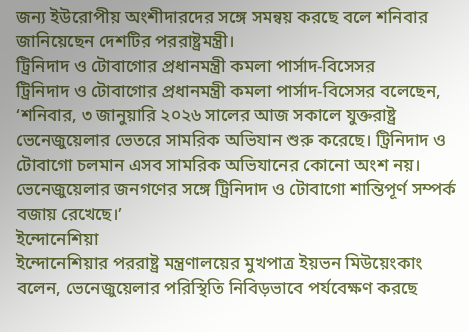জন্য ইউরোপীয় অংশীদারদের সঙ্গে সমন্বয় করছে বলে শনিবার জানিয়েছেন দেশটির পররাষ্ট্রমন্ত্রী।
ট্রিনিদাদ ও টোবাগোর প্রধানমন্ত্রী কমলা পার্সাদ-বিসেসর
ট্রিনিদাদ ও টোবাগোর প্রধানমন্ত্রী কমলা পার্সাদ-বিসেসর বলেছেন, ‘শনিবার, ৩ জানুয়ারি ২০২৬ সালের আজ সকালে যুক্তরাষ্ট্র ভেনেজুয়েলার ভেতরে সামরিক অভিযান শুরু করেছে। ট্রিনিদাদ ও টোবাগো চলমান এসব সামরিক অভিযানের কোনো অংশ নয়।
ভেনেজুয়েলার জনগণের সঙ্গে ট্রিনিদাদ ও টোবাগো শান্তিপূর্ণ সম্পর্ক বজায় রেখেছে।’
ইন্দোনেশিয়া
ইন্দোনেশিয়ার পররাষ্ট্র মন্ত্রণালয়ের মুখপাত্র ইয়ভন মিউয়েংকাং বলেন, ভেনেজুয়েলার পরিস্থিতি নিবিড়ভাবে পর্যবেক্ষণ করছে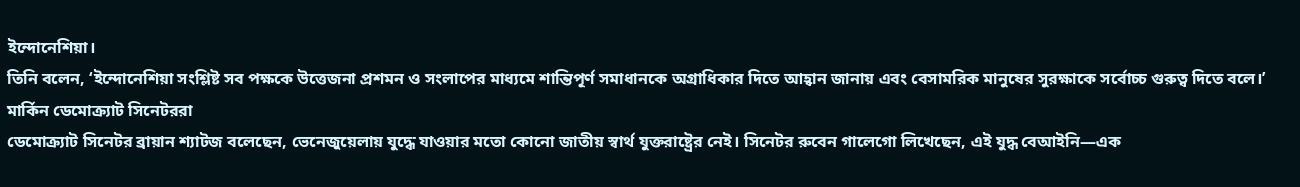ইন্দোনেশিয়া।
তিনি বলেন, ‘ইন্দোনেশিয়া সংশ্লিষ্ট সব পক্ষকে উত্তেজনা প্রশমন ও সংলাপের মাধ্যমে শান্তিপূর্ণ সমাধানকে অগ্রাধিকার দিতে আহ্বান জানায় এবং বেসামরিক মানুষের সুরক্ষাকে সর্বোচ্চ গুরুত্ব দিতে বলে।’
মার্কিন ডেমোক্র্যাট সিনেটররা
ডেমোক্র্যাট সিনেটর ব্রায়ান শ্যাটজ বলেছেন, ভেনেজুয়েলায় যুদ্ধে যাওয়ার মতো কোনো জাতীয় স্বার্থ যুক্তরাষ্ট্রের নেই। সিনেটর রুবেন গালেগো লিখেছেন, এই যুদ্ধ বেআইনি—এক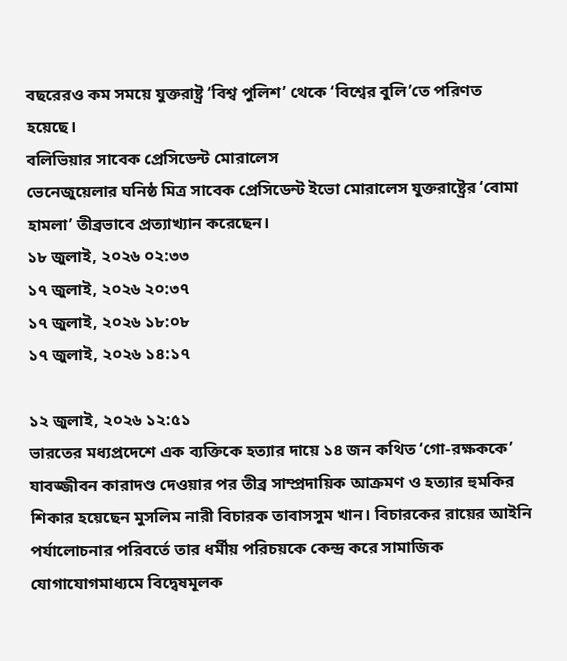বছরেরও কম সময়ে যুক্তরাষ্ট্র ‘বিশ্ব পুলিশ’ থেকে ‘বিশ্বের বুলি’তে পরিণত হয়েছে।
বলিভিয়ার সাবেক প্রেসিডেন্ট মোরালেস
ভেনেজুয়েলার ঘনিষ্ঠ মিত্র সাবেক প্রেসিডেন্ট ইভো মোরালেস যুক্তরাষ্ট্রের ‘বোমা হামলা’ তীব্রভাবে প্রত্যাখ্যান করেছেন।
১৮ জুলাই, ২০২৬ ০২:৩৩
১৭ জুলাই, ২০২৬ ২০:৩৭
১৭ জুলাই, ২০২৬ ১৮:০৮
১৭ জুলাই, ২০২৬ ১৪:১৭

১২ জুলাই, ২০২৬ ১২:৫১
ভারতের মধ্যপ্রদেশে এক ব্যক্তিকে হত্যার দায়ে ১৪ জন কথিত ‘গো-রক্ষককে’ যাবজ্জীবন কারাদণ্ড দেওয়ার পর তীব্র সাম্প্রদায়িক আক্রমণ ও হত্যার হুমকির শিকার হয়েছেন মুসলিম নারী বিচারক তাবাসসুম খান। বিচারকের রায়ের আইনি পর্যালোচনার পরিবর্তে তার ধর্মীয় পরিচয়কে কেন্দ্র করে সামাজিক যোগাযোগমাধ্যমে বিদ্বেষমূলক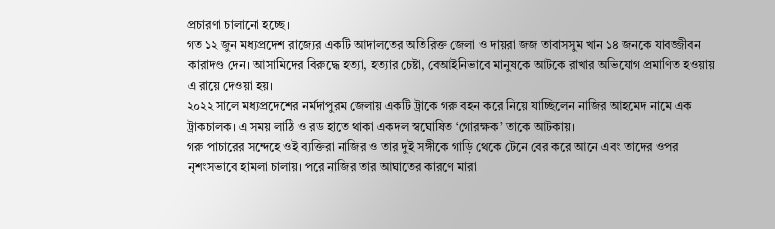প্রচারণা চালানো হচ্ছে।
গত ১২ জুন মধ্যপ্রদেশ রাজ্যের একটি আদালতের অতিরিক্ত জেলা ও দায়রা জজ তাবাসসুম খান ১৪ জনকে যাবজ্জীবন কারাদণ্ড দেন। আসামিদের বিরুদ্ধে হত্যা, হত্যার চেষ্টা, বেআইনিভাবে মানুষকে আটকে রাখার অভিযোগ প্রমাণিত হওয়ায় এ রায়ে দেওয়া হয়।
২০২২ সালে মধ্যপ্রদেশের নর্মদাপুরম জেলায় একটি ট্রাকে গরু বহন করে নিয়ে যাচ্ছিলেন নাজির আহমেদ নামে এক ট্রাকচালক। এ সময় লাঠি ও রড হাতে থাকা একদল স্বঘোষিত ‘গোরক্ষক’ তাকে আটকায়।
গরু পাচারের সন্দেহে ওই ব্যক্তিরা নাজির ও তার দুই সঙ্গীকে গাড়ি থেকে টেনে বের করে আনে এবং তাদের ওপর নৃশংসভাবে হামলা চালায়। পরে নাজির তার আঘাতের কারণে মারা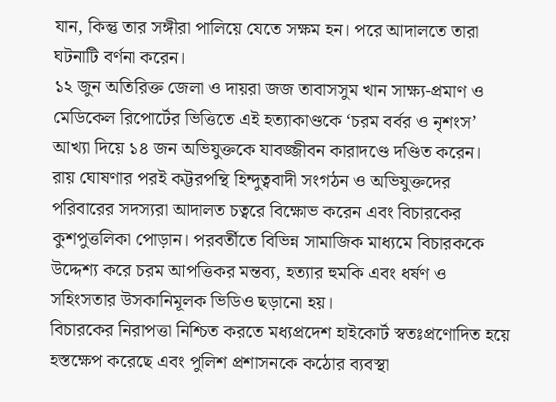যান, কিন্তু তার সঙ্গীরা পালিয়ে যেতে সক্ষম হন। পরে আদালতে তারা ঘটনাটি বর্ণনা করেন।
১২ জুন অতিরিক্ত জেলা ও দায়রা জজ তাবাসসুম খান সাক্ষ্য-প্রমাণ ও মেডিকেল রিপোর্টের ভিত্তিতে এই হত্যাকাণ্ডকে ‘চরম বর্বর ও নৃশংস’ আখ্যা দিয়ে ১৪ জন অভিযুক্তকে যাবজ্জীবন কারাদণ্ডে দণ্ডিত করেন।
রায় ঘোষণার পরই কট্টরপন্থি হিন্দুত্ববাদী সংগঠন ও অভিযুক্তদের পরিবারের সদস্যরা আদালত চত্বরে বিক্ষোভ করেন এবং বিচারকের কুশপুত্তলিকা পোড়ান। পরবর্তীতে বিভিন্ন সামাজিক মাধ্যমে বিচারককে উদ্দেশ্য করে চরম আপত্তিকর মন্তব্য, হত্যার হুমকি এবং ধর্ষণ ও সহিংসতার উসকানিমূলক ভিডিও ছড়ানো হয়।
বিচারকের নিরাপত্তা নিশ্চিত করতে মধ্যপ্রদেশ হাইকোর্ট স্বতঃপ্রণোদিত হয়ে হস্তক্ষেপ করেছে এবং পুলিশ প্রশাসনকে কঠোর ব্যবস্থা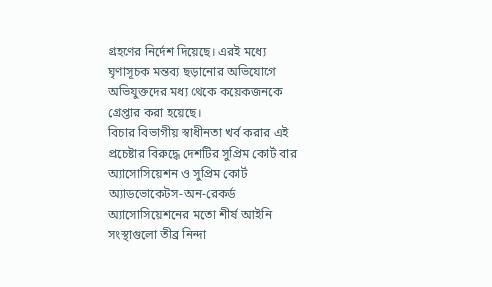গ্রহণের নির্দেশ দিয়েছে। এরই মধ্যে ঘৃণাসূচক মন্তব্য ছড়ানোর অভিযোগে অভিযুক্তদের মধ্য থেকে কয়েকজনকে গ্রেপ্তার করা হয়েছে।
বিচার বিভাগীয় স্বাধীনতা খর্ব করার এই প্রচেষ্টার বিরুদ্ধে দেশটির সুপ্রিম কোর্ট বার অ্যাসোসিয়েশন ও সুপ্রিম কোর্ট অ্যাডভোকেটস-অন-রেকর্ড অ্যাসোসিয়েশনের মতো শীর্ষ আইনি সংস্থাগুলো তীব্র নিন্দা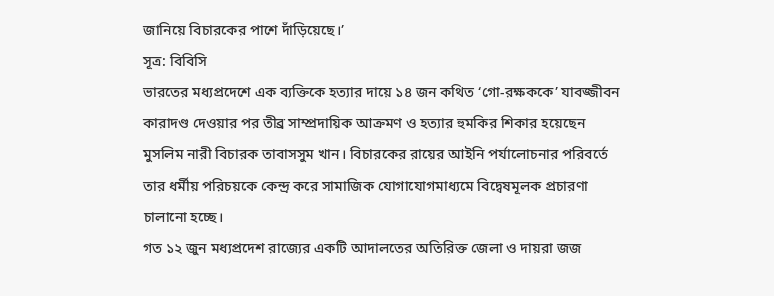জানিয়ে বিচারকের পাশে দাঁড়িয়েছে।’
সূত্র: বিবিসি
ভারতের মধ্যপ্রদেশে এক ব্যক্তিকে হত্যার দায়ে ১৪ জন কথিত ‘গো-রক্ষককে’ যাবজ্জীবন কারাদণ্ড দেওয়ার পর তীব্র সাম্প্রদায়িক আক্রমণ ও হত্যার হুমকির শিকার হয়েছেন মুসলিম নারী বিচারক তাবাসসুম খান। বিচারকের রায়ের আইনি পর্যালোচনার পরিবর্তে তার ধর্মীয় পরিচয়কে কেন্দ্র করে সামাজিক যোগাযোগমাধ্যমে বিদ্বেষমূলক প্রচারণা চালানো হচ্ছে।
গত ১২ জুন মধ্যপ্রদেশ রাজ্যের একটি আদালতের অতিরিক্ত জেলা ও দায়রা জজ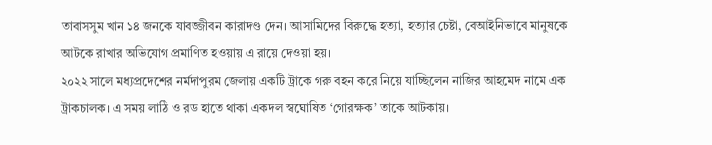তাবাসসুম খান ১৪ জনকে যাবজ্জীবন কারাদণ্ড দেন। আসামিদের বিরুদ্ধে হত্যা, হত্যার চেষ্টা, বেআইনিভাবে মানুষকে আটকে রাখার অভিযোগ প্রমাণিত হওয়ায় এ রায়ে দেওয়া হয়।
২০২২ সালে মধ্যপ্রদেশের নর্মদাপুরম জেলায় একটি ট্রাকে গরু বহন করে নিয়ে যাচ্ছিলেন নাজির আহমেদ নামে এক ট্রাকচালক। এ সময় লাঠি ও রড হাতে থাকা একদল স্বঘোষিত ‘গোরক্ষক’ তাকে আটকায়।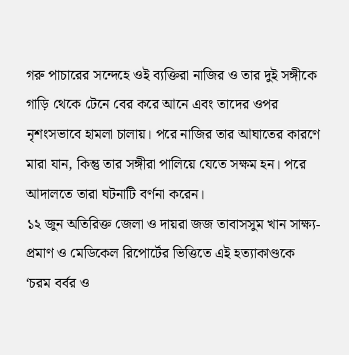গরু পাচারের সন্দেহে ওই ব্যক্তিরা নাজির ও তার দুই সঙ্গীকে গাড়ি থেকে টেনে বের করে আনে এবং তাদের ওপর নৃশংসভাবে হামলা চালায়। পরে নাজির তার আঘাতের কারণে মারা যান, কিন্তু তার সঙ্গীরা পালিয়ে যেতে সক্ষম হন। পরে আদালতে তারা ঘটনাটি বর্ণনা করেন।
১২ জুন অতিরিক্ত জেলা ও দায়রা জজ তাবাসসুম খান সাক্ষ্য-প্রমাণ ও মেডিকেল রিপোর্টের ভিত্তিতে এই হত্যাকাণ্ডকে ‘চরম বর্বর ও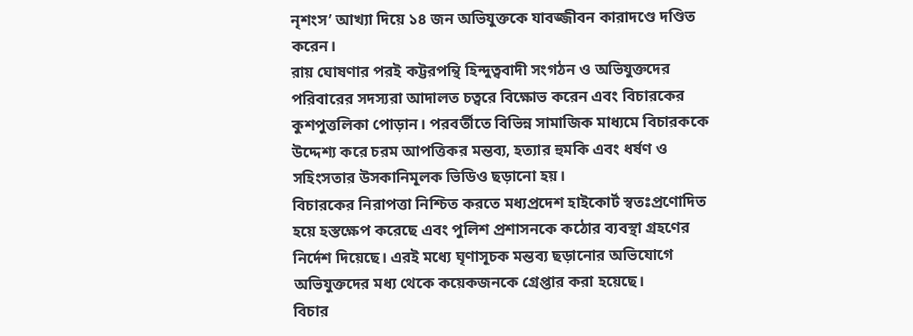নৃশংস’ আখ্যা দিয়ে ১৪ জন অভিযুক্তকে যাবজ্জীবন কারাদণ্ডে দণ্ডিত করেন।
রায় ঘোষণার পরই কট্টরপন্থি হিন্দুত্ববাদী সংগঠন ও অভিযুক্তদের পরিবারের সদস্যরা আদালত চত্বরে বিক্ষোভ করেন এবং বিচারকের কুশপুত্তলিকা পোড়ান। পরবর্তীতে বিভিন্ন সামাজিক মাধ্যমে বিচারককে উদ্দেশ্য করে চরম আপত্তিকর মন্তব্য, হত্যার হুমকি এবং ধর্ষণ ও সহিংসতার উসকানিমূলক ভিডিও ছড়ানো হয়।
বিচারকের নিরাপত্তা নিশ্চিত করতে মধ্যপ্রদেশ হাইকোর্ট স্বতঃপ্রণোদিত হয়ে হস্তক্ষেপ করেছে এবং পুলিশ প্রশাসনকে কঠোর ব্যবস্থা গ্রহণের নির্দেশ দিয়েছে। এরই মধ্যে ঘৃণাসূচক মন্তব্য ছড়ানোর অভিযোগে অভিযুক্তদের মধ্য থেকে কয়েকজনকে গ্রেপ্তার করা হয়েছে।
বিচার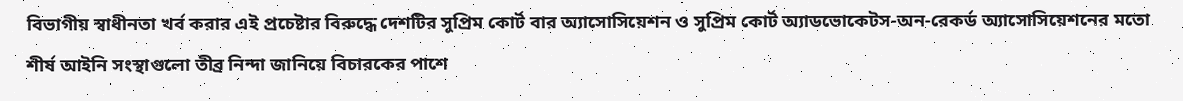বিভাগীয় স্বাধীনতা খর্ব করার এই প্রচেষ্টার বিরুদ্ধে দেশটির সুপ্রিম কোর্ট বার অ্যাসোসিয়েশন ও সুপ্রিম কোর্ট অ্যাডভোকেটস-অন-রেকর্ড অ্যাসোসিয়েশনের মতো শীর্ষ আইনি সংস্থাগুলো তীব্র নিন্দা জানিয়ে বিচারকের পাশে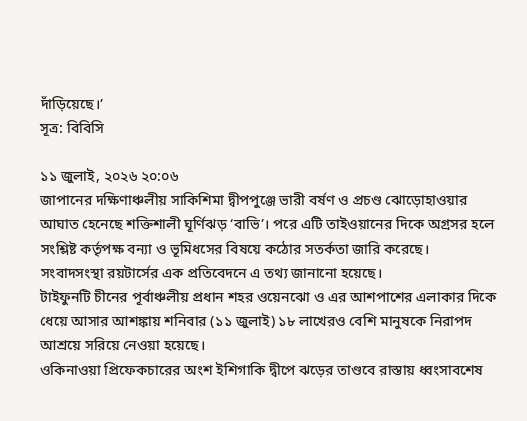দাঁড়িয়েছে।’
সূত্র: বিবিসি

১১ জুলাই, ২০২৬ ২০:০৬
জাপানের দক্ষিণাঞ্চলীয় সাকিশিমা দ্বীপপুঞ্জে ভারী বর্ষণ ও প্রচণ্ড ঝোড়োহাওয়ার আঘাত হেনেছে শক্তিশালী ঘূর্ণিঝড় ‘বাভি’। পরে এটি তাইওয়ানের দিকে অগ্রসর হলে সংশ্লিষ্ট কর্তৃপক্ষ বন্যা ও ভূমিধসের বিষয়ে কঠোর সতর্কতা জারি করেছে। সংবাদসংস্থা রয়টার্সের এক প্রতিবেদনে এ তথ্য জানানো হয়েছে।
টাইফুনটি চীনের পূর্বাঞ্চলীয় প্রধান শহর ওয়েনঝো ও এর আশপাশের এলাকার দিকে ধেয়ে আসার আশঙ্কায় শনিবার (১১ জুলাই) ১৮ লাখেরও বেশি মানুষকে নিরাপদ আশ্রয়ে সরিয়ে নেওয়া হয়েছে।
ওকিনাওয়া প্রিফেকচারের অংশ ইশিগাকি দ্বীপে ঝড়ের তাণ্ডবে রাস্তায় ধ্বংসাবশেষ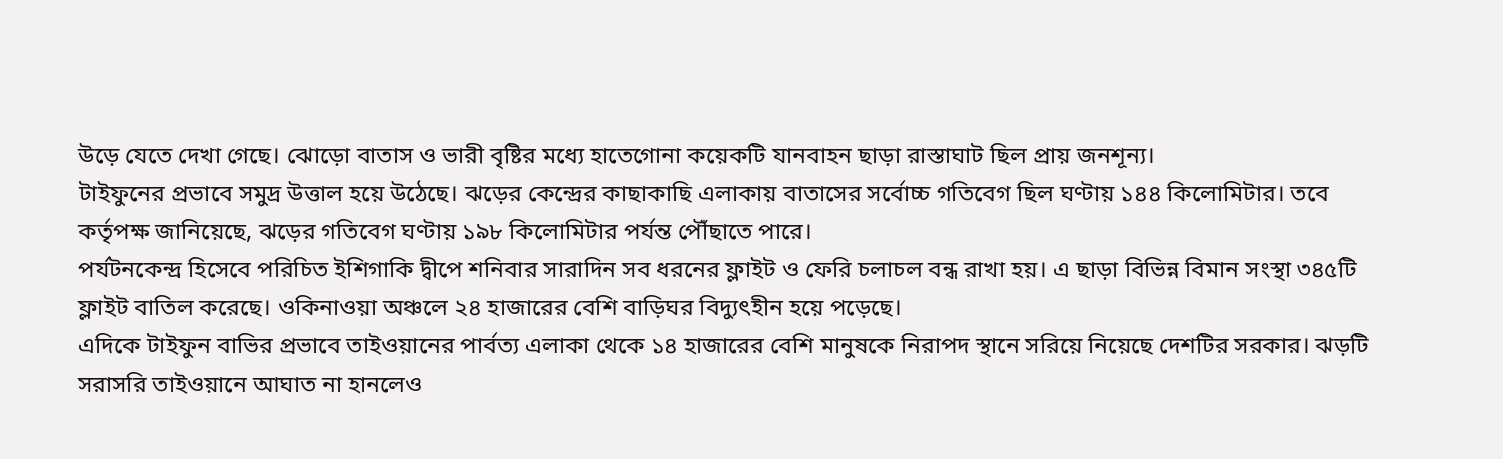উড়ে যেতে দেখা গেছে। ঝোড়ো বাতাস ও ভারী বৃষ্টির মধ্যে হাতেগোনা কয়েকটি যানবাহন ছাড়া রাস্তাঘাট ছিল প্রায় জনশূন্য।
টাইফুনের প্রভাবে সমুদ্র উত্তাল হয়ে উঠেছে। ঝড়ের কেন্দ্রের কাছাকাছি এলাকায় বাতাসের সর্বোচ্চ গতিবেগ ছিল ঘণ্টায় ১৪৪ কিলোমিটার। তবে কর্তৃপক্ষ জানিয়েছে, ঝড়ের গতিবেগ ঘণ্টায় ১৯৮ কিলোমিটার পর্যন্ত পৌঁছাতে পারে।
পর্যটনকেন্দ্র হিসেবে পরিচিত ইশিগাকি দ্বীপে শনিবার সারাদিন সব ধরনের ফ্লাইট ও ফেরি চলাচল বন্ধ রাখা হয়। এ ছাড়া বিভিন্ন বিমান সংস্থা ৩৪৫টি ফ্লাইট বাতিল করেছে। ওকিনাওয়া অঞ্চলে ২৪ হাজারের বেশি বাড়িঘর বিদ্যুৎহীন হয়ে পড়েছে।
এদিকে টাইফুন বাভির প্রভাবে তাইওয়ানের পার্বত্য এলাকা থেকে ১৪ হাজারের বেশি মানুষকে নিরাপদ স্থানে সরিয়ে নিয়েছে দেশটির সরকার। ঝড়টি সরাসরি তাইওয়ানে আঘাত না হানলেও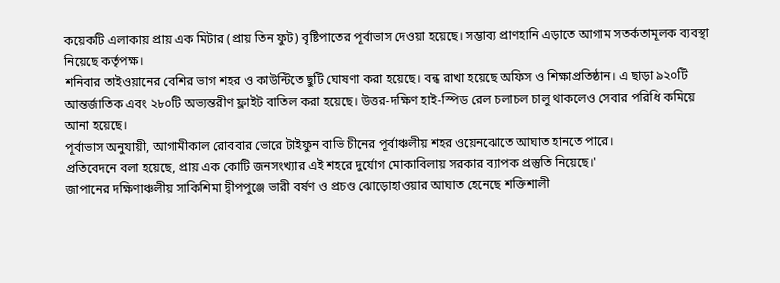কয়েকটি এলাকায় প্রায় এক মিটার (প্রায় তিন ফুট) বৃষ্টিপাতের পূর্বাভাস দেওয়া হয়েছে। সম্ভাব্য প্রাণহানি এড়াতে আগাম সতর্কতামূলক ব্যবস্থা নিয়েছে কর্তৃপক্ষ।
শনিবার তাইওয়ানের বেশির ভাগ শহর ও কাউন্টিতে ছুটি ঘোষণা করা হয়েছে। বন্ধ রাখা হয়েছে অফিস ও শিক্ষাপ্রতিষ্ঠান। এ ছাড়া ৯২০টি আন্তর্জাতিক এবং ২৮০টি অভ্যন্তরীণ ফ্লাইট বাতিল করা হয়েছে। উত্তর-দক্ষিণ হাই-স্পিড রেল চলাচল চালু থাকলেও সেবার পরিধি কমিয়ে আনা হয়েছে।
পূর্বাভাস অনুযায়ী, আগামীকাল রোববার ভোরে টাইফুন বাভি চীনের পূর্বাঞ্চলীয় শহর ওয়েনঝোতে আঘাত হানতে পারে।
প্রতিবেদনে বলা হয়েছে, প্রায় এক কোটি জনসংখ্যার এই শহরে দুর্যোগ মোকাবিলায় সরকার ব্যাপক প্রস্তুতি নিয়েছে।'
জাপানের দক্ষিণাঞ্চলীয় সাকিশিমা দ্বীপপুঞ্জে ভারী বর্ষণ ও প্রচণ্ড ঝোড়োহাওয়ার আঘাত হেনেছে শক্তিশালী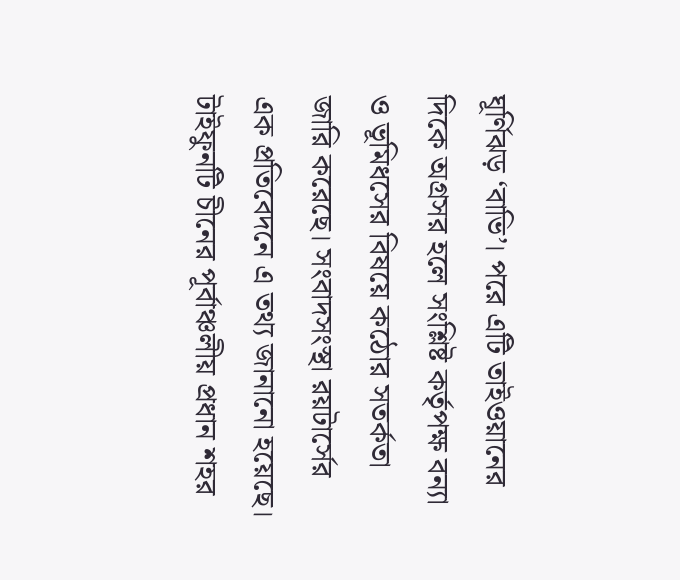ঘূর্ণিঝড় ‘বাভি’। পরে এটি তাইওয়ানের দিকে অগ্রসর হলে সংশ্লিষ্ট কর্তৃপক্ষ বন্যা ও ভূমিধসের বিষয়ে কঠোর সতর্কতা জারি করেছে। সংবাদসংস্থা রয়টার্সের এক প্রতিবেদনে এ তথ্য জানানো হয়েছে।
টাইফুনটি চীনের পূর্বাঞ্চলীয় প্রধান শহর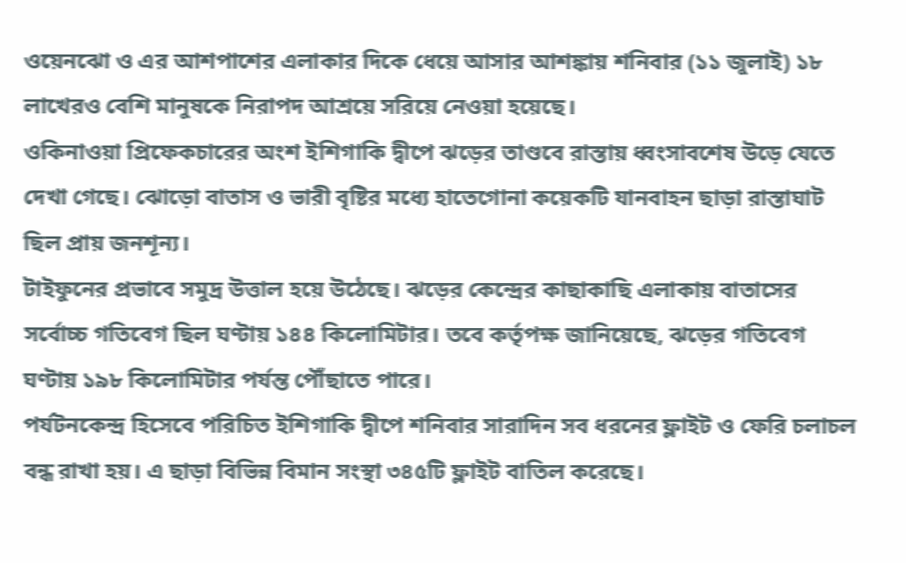ওয়েনঝো ও এর আশপাশের এলাকার দিকে ধেয়ে আসার আশঙ্কায় শনিবার (১১ জুলাই) ১৮ লাখেরও বেশি মানুষকে নিরাপদ আশ্রয়ে সরিয়ে নেওয়া হয়েছে।
ওকিনাওয়া প্রিফেকচারের অংশ ইশিগাকি দ্বীপে ঝড়ের তাণ্ডবে রাস্তায় ধ্বংসাবশেষ উড়ে যেতে দেখা গেছে। ঝোড়ো বাতাস ও ভারী বৃষ্টির মধ্যে হাতেগোনা কয়েকটি যানবাহন ছাড়া রাস্তাঘাট ছিল প্রায় জনশূন্য।
টাইফুনের প্রভাবে সমুদ্র উত্তাল হয়ে উঠেছে। ঝড়ের কেন্দ্রের কাছাকাছি এলাকায় বাতাসের সর্বোচ্চ গতিবেগ ছিল ঘণ্টায় ১৪৪ কিলোমিটার। তবে কর্তৃপক্ষ জানিয়েছে, ঝড়ের গতিবেগ ঘণ্টায় ১৯৮ কিলোমিটার পর্যন্ত পৌঁছাতে পারে।
পর্যটনকেন্দ্র হিসেবে পরিচিত ইশিগাকি দ্বীপে শনিবার সারাদিন সব ধরনের ফ্লাইট ও ফেরি চলাচল বন্ধ রাখা হয়। এ ছাড়া বিভিন্ন বিমান সংস্থা ৩৪৫টি ফ্লাইট বাতিল করেছে।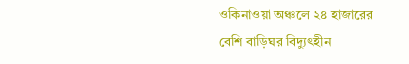ওকিনাওয়া অঞ্চলে ২৪ হাজারের বেশি বাড়িঘর বিদ্যুৎহীন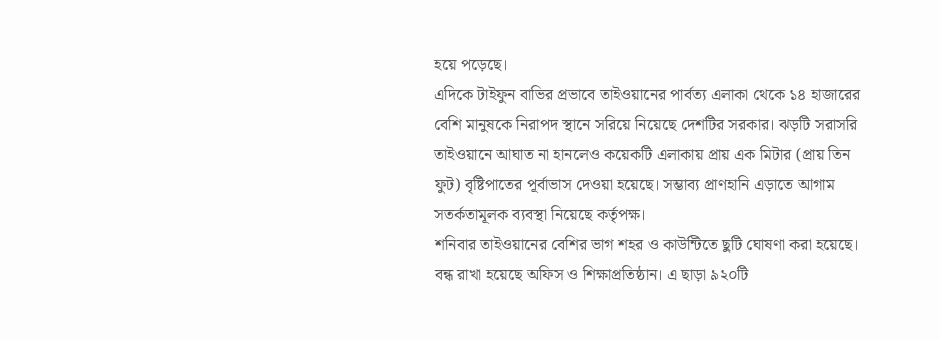হয়ে পড়েছে।
এদিকে টাইফুন বাভির প্রভাবে তাইওয়ানের পার্বত্য এলাকা থেকে ১৪ হাজারের বেশি মানুষকে নিরাপদ স্থানে সরিয়ে নিয়েছে দেশটির সরকার। ঝড়টি সরাসরি তাইওয়ানে আঘাত না হানলেও কয়েকটি এলাকায় প্রায় এক মিটার (প্রায় তিন ফুট) বৃষ্টিপাতের পূর্বাভাস দেওয়া হয়েছে। সম্ভাব্য প্রাণহানি এড়াতে আগাম সতর্কতামূলক ব্যবস্থা নিয়েছে কর্তৃপক্ষ।
শনিবার তাইওয়ানের বেশির ভাগ শহর ও কাউন্টিতে ছুটি ঘোষণা করা হয়েছে। বন্ধ রাখা হয়েছে অফিস ও শিক্ষাপ্রতিষ্ঠান। এ ছাড়া ৯২০টি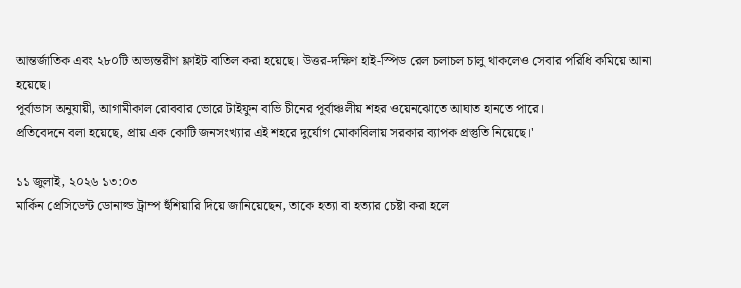আন্তর্জাতিক এবং ২৮০টি অভ্যন্তরীণ ফ্লাইট বাতিল করা হয়েছে। উত্তর-দক্ষিণ হাই-স্পিড রেল চলাচল চালু থাকলেও সেবার পরিধি কমিয়ে আনা হয়েছে।
পূর্বাভাস অনুযায়ী, আগামীকাল রোববার ভোরে টাইফুন বাভি চীনের পূর্বাঞ্চলীয় শহর ওয়েনঝোতে আঘাত হানতে পারে।
প্রতিবেদনে বলা হয়েছে, প্রায় এক কোটি জনসংখ্যার এই শহরে দুর্যোগ মোকাবিলায় সরকার ব্যাপক প্রস্তুতি নিয়েছে।'

১১ জুলাই, ২০২৬ ১৩:০৩
মার্কিন প্রেসিডেন্ট ডোনাল্ড ট্রাম্প হুঁশিয়ারি দিয়ে জানিয়েছেন, তাকে হত্যা বা হত্যার চেষ্টা করা হলে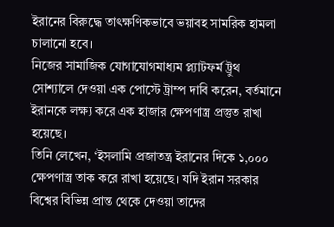ইরানের বিরুদ্ধে তাৎক্ষণিকভাবে ভয়াবহ সামরিক হামলা চালানো হবে।
নিজের সামাজিক যোগাযোগমাধ্যম প্ল্যাটফর্ম ট্রুথ সোশ্যালে দেওয়া এক পোস্টে ট্রাম্প দাবি করেন, বর্তমানে ইরানকে লক্ষ্য করে এক হাজার ক্ষেপণাস্ত্র প্রস্তুত রাখা হয়েছে।
তিনি লেখেন, ‘ইসলামি প্রজাতন্ত্র ইরানের দিকে ১,০০০ ক্ষেপণাস্ত্র তাক করে রাখা হয়েছে। যদি ইরান সরকার বিশ্বের বিভিন্ন প্রান্ত থেকে দেওয়া তাদের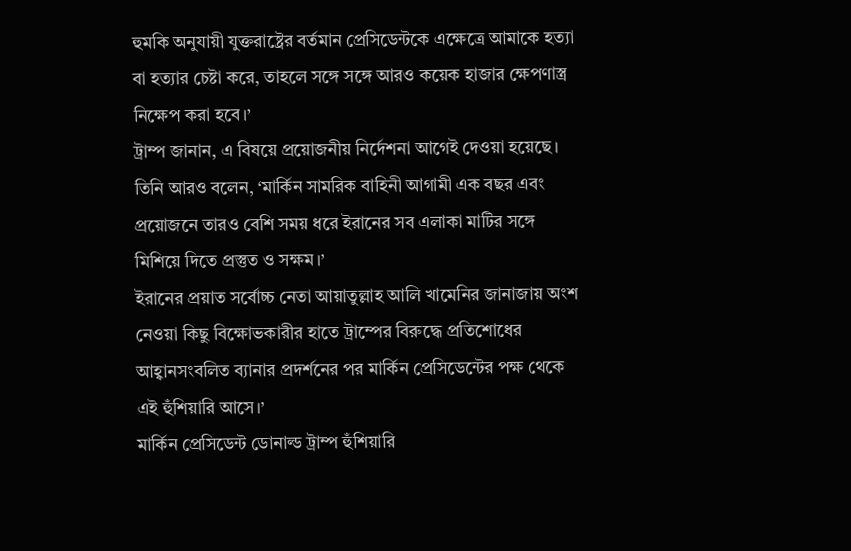হুমকি অনুযায়ী যুক্তরাষ্ট্রের বর্তমান প্রেসিডেন্টকে এক্ষেত্রে আমাকে হত্যা বা হত্যার চেষ্টা করে, তাহলে সঙ্গে সঙ্গে আরও কয়েক হাজার ক্ষেপণাস্ত্র নিক্ষেপ করা হবে।’
ট্রাম্প জানান, এ বিষয়ে প্রয়োজনীয় নির্দেশনা আগেই দেওয়া হয়েছে।
তিনি আরও বলেন, ‘মার্কিন সামরিক বাহিনী আগামী এক বছর এবং প্রয়োজনে তারও বেশি সময় ধরে ইরানের সব এলাকা মাটির সঙ্গে মিশিয়ে দিতে প্রস্তুত ও সক্ষম।’
ইরানের প্রয়াত সর্বোচ্চ নেতা আয়াতুল্লাহ আলি খামেনির জানাজায় অংশ নেওয়া কিছু বিক্ষোভকারীর হাতে ট্রাম্পের বিরুদ্ধে প্রতিশোধের আহ্বানসংবলিত ব্যানার প্রদর্শনের পর মার্কিন প্রেসিডেন্টের পক্ষ থেকে এই হুঁশিয়ারি আসে।’
মার্কিন প্রেসিডেন্ট ডোনাল্ড ট্রাম্প হুঁশিয়ারি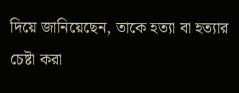দিয়ে জানিয়েছেন, তাকে হত্যা বা হত্যার চেষ্টা করা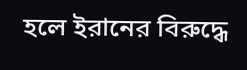হলে ইরানের বিরুদ্ধে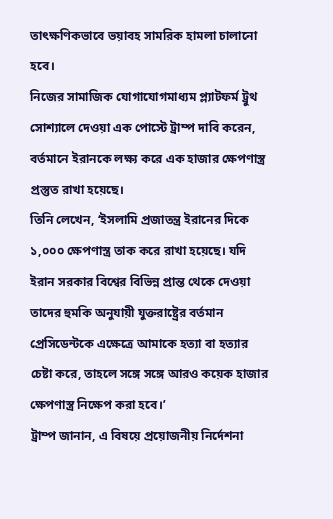তাৎক্ষণিকভাবে ভয়াবহ সামরিক হামলা চালানো হবে।
নিজের সামাজিক যোগাযোগমাধ্যম প্ল্যাটফর্ম ট্রুথ সোশ্যালে দেওয়া এক পোস্টে ট্রাম্প দাবি করেন, বর্তমানে ইরানকে লক্ষ্য করে এক হাজার ক্ষেপণাস্ত্র প্রস্তুত রাখা হয়েছে।
তিনি লেখেন, ‘ইসলামি প্রজাতন্ত্র ইরানের দিকে ১,০০০ ক্ষেপণাস্ত্র তাক করে রাখা হয়েছে। যদি ইরান সরকার বিশ্বের বিভিন্ন প্রান্ত থেকে দেওয়া তাদের হুমকি অনুযায়ী যুক্তরাষ্ট্রের বর্তমান প্রেসিডেন্টকে এক্ষেত্রে আমাকে হত্যা বা হত্যার চেষ্টা করে, তাহলে সঙ্গে সঙ্গে আরও কয়েক হাজার ক্ষেপণাস্ত্র নিক্ষেপ করা হবে।’
ট্রাম্প জানান, এ বিষয়ে প্রয়োজনীয় নির্দেশনা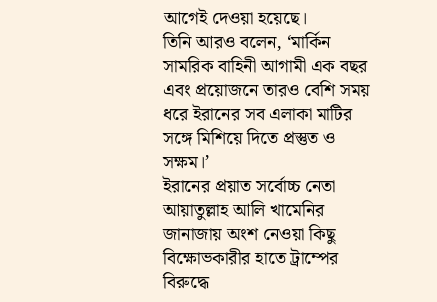আগেই দেওয়া হয়েছে।
তিনি আরও বলেন, ‘মার্কিন সামরিক বাহিনী আগামী এক বছর এবং প্রয়োজনে তারও বেশি সময় ধরে ইরানের সব এলাকা মাটির সঙ্গে মিশিয়ে দিতে প্রস্তুত ও সক্ষম।’
ইরানের প্রয়াত সর্বোচ্চ নেতা আয়াতুল্লাহ আলি খামেনির জানাজায় অংশ নেওয়া কিছু বিক্ষোভকারীর হাতে ট্রাম্পের বিরুদ্ধে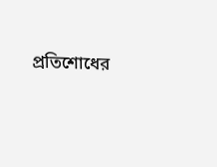প্রতিশোধের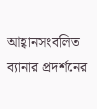আহ্বানসংবলিত ব্যানার প্রদর্শনের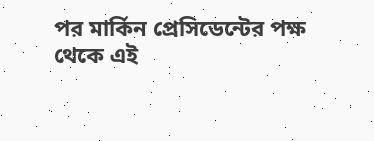পর মার্কিন প্রেসিডেন্টের পক্ষ থেকে এই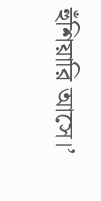হুঁশিয়ারি আসে।’